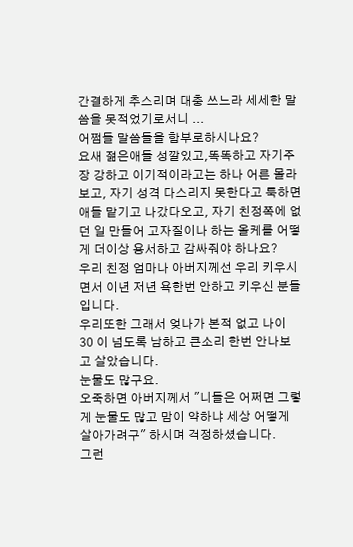간결하게 추스리며 대충 쓰느라 세세한 말씀을 못적었기로서니 ...
어쩜들 말씀들을 함부로하시나요?
요새 젊은애들 성깔있고,똑똑하고 자기주장 강하고 이기적이라고는 하나 어른 몰라보고, 자기 성격 다스리지 못한다고 툭하면 애들 맡기고 나갔다오고, 자기 친정쪽에 없던 일 만들어 고자질이나 하는 올케를 어떻게 더이상 용서하고 감싸줘야 하나요?
우리 친정 엄마나 아버지께선 우리 키우시면서 이년 저년 욕한번 안하고 키우신 분들입니다.
우리또한 그래서 엊나가 본적 없고 나이 30 이 넘도록 남하고 큰소리 한번 안나보고 살았습니다.
눈물도 많구요.
오죽하면 아버지께서 "니들은 어쩌면 그렇게 눈물도 많고 맘이 약하냐 세상 어떻게 살아가려구" 하시며 걱정하셨습니다.
그런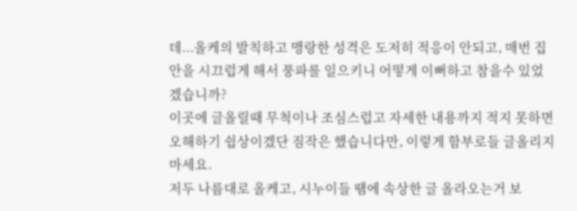데...올케의 발칙하고 맹랑한 성격은 도저히 적응이 안되고, 매번 집안을 시끄럽게 해서 풍파를 일으키니 어떻게 이뻐하고 참을수 있었겠습니까?
이곳에 글올릴때 무척이나 조심스럽고 자세한 내용까지 적지 못하면 오해하기 쉽상이겠단 짐작은 했습니다만, 이렇게 함부로들 글올리지 마세요.
저두 나름대로 올케고, 시누이들 땜에 속상한 글 올라오는거 보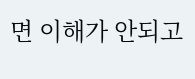면 이해가 안되고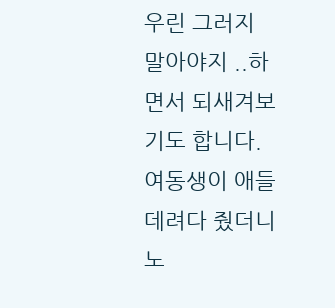우린 그러지 말아야지 ..하면서 되새겨보기도 합니다.
여동생이 애들 데려다 줬더니 노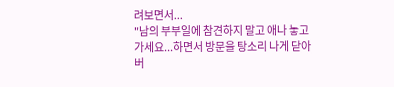려보면서...
"남의 부부일에 참견하지 말고 애나 놓고 가세요...하면서 방문을 탕소리 나게 닫아버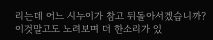리는데 어느 시누이가 참고 뒤돌아서겠습니까?
이것말고도 노려보며 더 한소리가 있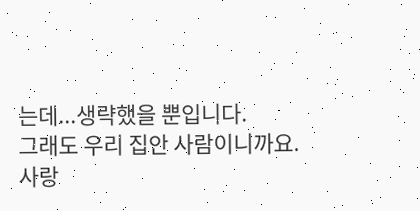는데...생략했을 뿐입니다.
그래도 우리 집안 사람이니까요.
사랑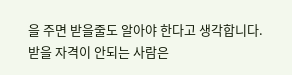을 주면 받을줄도 알아야 한다고 생각합니다.
받을 자격이 안되는 사람은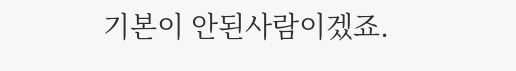기본이 안된사람이겠죠.